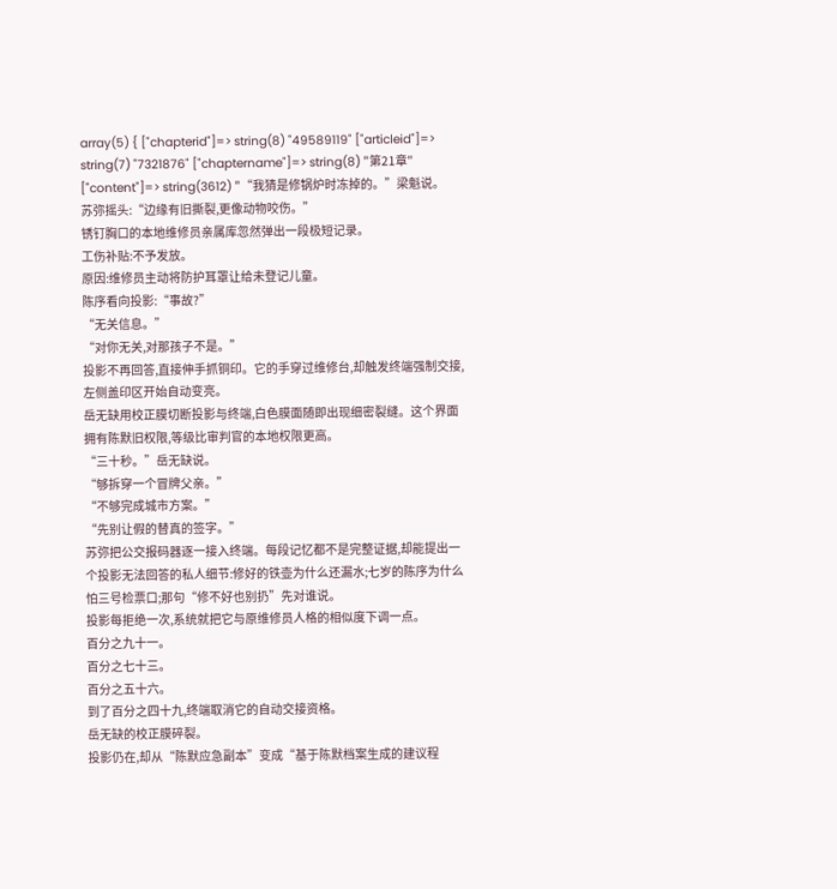array(5) { ["chapterid"]=> string(8) "49589119" ["articleid"]=> string(7) "7321876" ["chaptername"]=> string(8) "第21章" ["content"]=> string(3612) "“我猜是修锅炉时冻掉的。”梁魁说。
苏弥摇头:“边缘有旧撕裂,更像动物咬伤。”
锈钉胸口的本地维修员亲属库忽然弹出一段极短记录。
工伤补贴:不予发放。
原因:维修员主动将防护耳罩让给未登记儿童。
陈序看向投影:“事故?”
“无关信息。”
“对你无关,对那孩子不是。”
投影不再回答,直接伸手抓铜印。它的手穿过维修台,却触发终端强制交接,左侧盖印区开始自动变亮。
岳无缺用校正膜切断投影与终端,白色膜面随即出现细密裂缝。这个界面拥有陈默旧权限,等级比审判官的本地权限更高。
“三十秒。”岳无缺说。
“够拆穿一个冒牌父亲。”
“不够完成城市方案。”
“先别让假的替真的签字。”
苏弥把公交报码器逐一接入终端。每段记忆都不是完整证据,却能提出一个投影无法回答的私人细节:修好的铁壶为什么还漏水;七岁的陈序为什么怕三号检票口;那句“修不好也别扔”先对谁说。
投影每拒绝一次,系统就把它与原维修员人格的相似度下调一点。
百分之九十一。
百分之七十三。
百分之五十六。
到了百分之四十九,终端取消它的自动交接资格。
岳无缺的校正膜碎裂。
投影仍在,却从“陈默应急副本”变成“基于陈默档案生成的建议程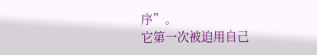序”。
它第一次被迫用自己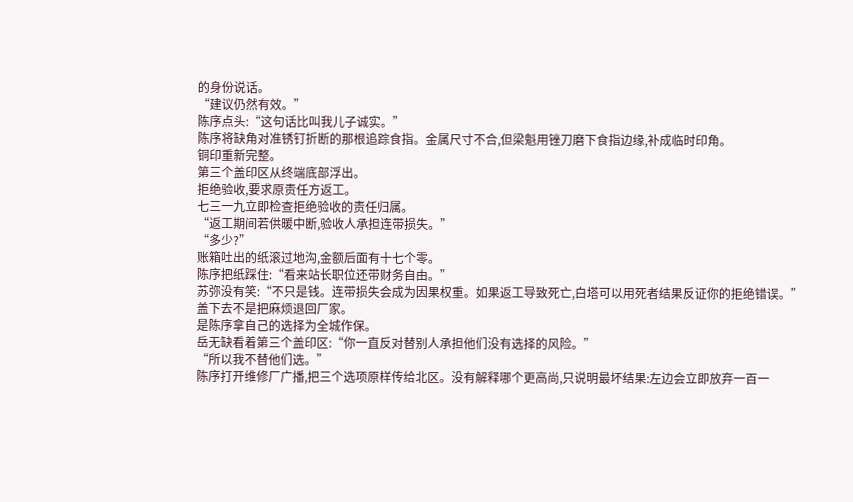的身份说话。
“建议仍然有效。”
陈序点头:“这句话比叫我儿子诚实。”
陈序将缺角对准锈钉折断的那根追踪食指。金属尺寸不合,但梁魁用锉刀磨下食指边缘,补成临时印角。
铜印重新完整。
第三个盖印区从终端底部浮出。
拒绝验收,要求原责任方返工。
七三一九立即检查拒绝验收的责任归属。
“返工期间若供暖中断,验收人承担连带损失。”
“多少?”
账箱吐出的纸滚过地沟,金额后面有十七个零。
陈序把纸踩住:“看来站长职位还带财务自由。”
苏弥没有笑:“不只是钱。连带损失会成为因果权重。如果返工导致死亡,白塔可以用死者结果反证你的拒绝错误。”
盖下去不是把麻烦退回厂家。
是陈序拿自己的选择为全城作保。
岳无缺看着第三个盖印区:“你一直反对替别人承担他们没有选择的风险。”
“所以我不替他们选。”
陈序打开维修厂广播,把三个选项原样传给北区。没有解释哪个更高尚,只说明最坏结果:左边会立即放弃一百一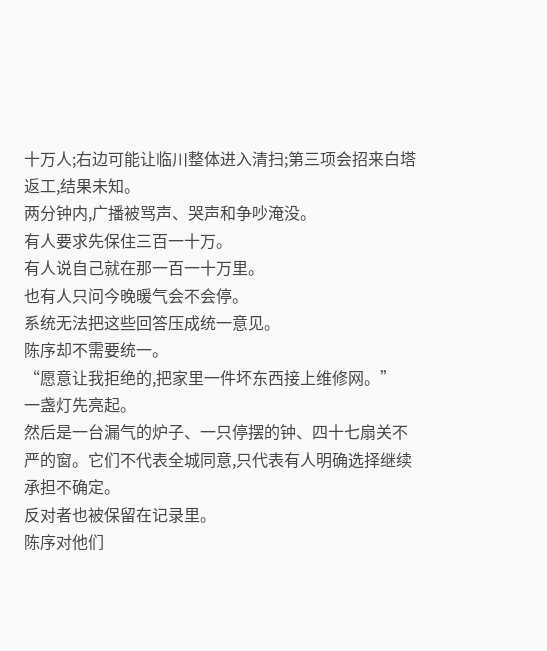十万人;右边可能让临川整体进入清扫;第三项会招来白塔返工,结果未知。
两分钟内,广播被骂声、哭声和争吵淹没。
有人要求先保住三百一十万。
有人说自己就在那一百一十万里。
也有人只问今晚暖气会不会停。
系统无法把这些回答压成统一意见。
陈序却不需要统一。
“愿意让我拒绝的,把家里一件坏东西接上维修网。”
一盏灯先亮起。
然后是一台漏气的炉子、一只停摆的钟、四十七扇关不严的窗。它们不代表全城同意,只代表有人明确选择继续承担不确定。
反对者也被保留在记录里。
陈序对他们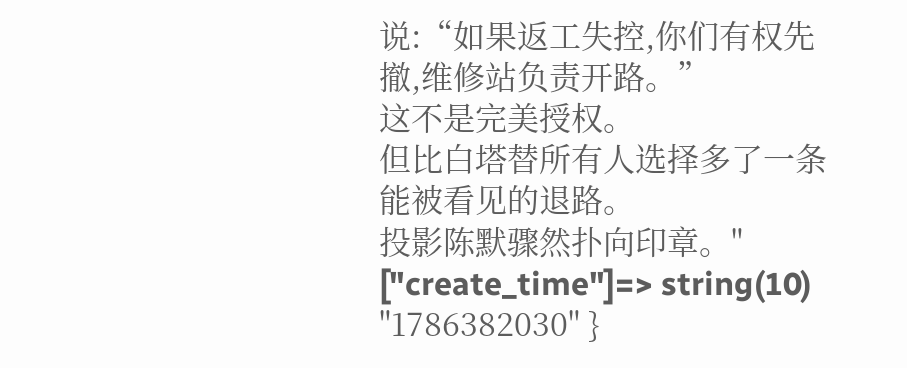说:“如果返工失控,你们有权先撤,维修站负责开路。”
这不是完美授权。
但比白塔替所有人选择多了一条能被看见的退路。
投影陈默骤然扑向印章。" ["create_time"]=> string(10) "1786382030" }